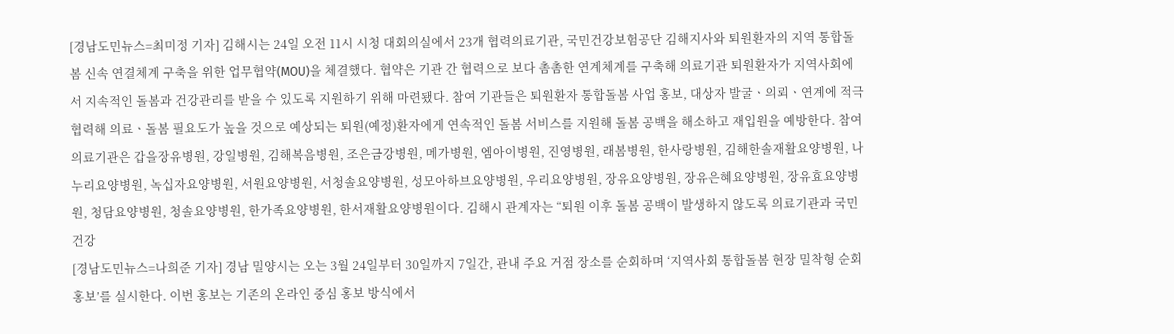[경남도민뉴스=최미정 기자] 김해시는 24일 오전 11시 시청 대회의실에서 23개 협력의료기관, 국민건강보험공단 김해지사와 퇴원환자의 지역 통합돌봄 신속 연결체계 구축을 위한 업무협약(MOU)을 체결했다. 협약은 기관 간 협력으로 보다 촘촘한 연계체계를 구축해 의료기관 퇴원환자가 지역사회에서 지속적인 돌봄과 건강관리를 받을 수 있도록 지원하기 위해 마련됐다. 참여 기관들은 퇴원환자 통합돌봄 사업 홍보, 대상자 발굴ㆍ의뢰ㆍ연계에 적극 협력해 의료ㆍ돌봄 필요도가 높을 것으로 예상되는 퇴원(예정)환자에게 연속적인 돌봄 서비스를 지원해 돌봄 공백을 해소하고 재입원을 예방한다. 참여 의료기관은 갑을장유병원, 강일병원, 김해복음병원, 조은금강병원, 메가병원, 엠아이병원, 진영병원, 래봄병원, 한사랑병원, 김해한솔재활요양병원, 나누리요양병원, 녹십자요양병원, 서원요양병원, 서청솔요양병원, 성모아하브요양병원, 우리요양병원, 장유요양병원, 장유은혜요양병원, 장유효요양병원, 청담요양병원, 청솔요양병원, 한가족요양병원, 한서재활요양병원이다. 김해시 관계자는 “퇴원 이후 돌봄 공백이 발생하지 않도록 의료기관과 국민건강
[경남도민뉴스=나희준 기자] 경남 밀양시는 오는 3월 24일부터 30일까지 7일간, 관내 주요 거점 장소를 순회하며 ‘지역사회 통합돌봄 현장 밀착형 순회 홍보’를 실시한다. 이번 홍보는 기존의 온라인 중심 홍보 방식에서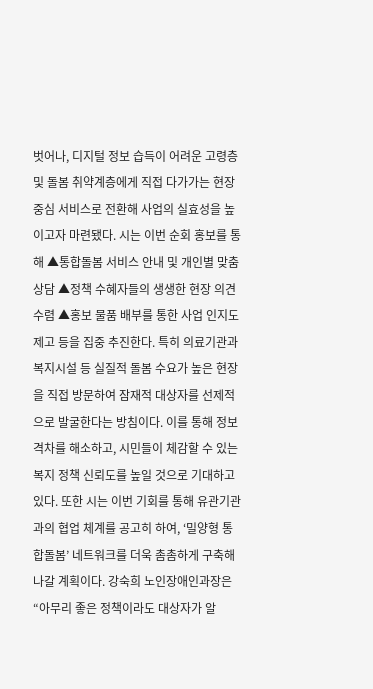벗어나, 디지털 정보 습득이 어려운 고령층 및 돌봄 취약계층에게 직접 다가가는 현장 중심 서비스로 전환해 사업의 실효성을 높이고자 마련됐다. 시는 이번 순회 홍보를 통해 ▲통합돌봄 서비스 안내 및 개인별 맞춤 상담 ▲정책 수혜자들의 생생한 현장 의견 수렴 ▲홍보 물품 배부를 통한 사업 인지도 제고 등을 집중 추진한다. 특히 의료기관과 복지시설 등 실질적 돌봄 수요가 높은 현장을 직접 방문하여 잠재적 대상자를 선제적으로 발굴한다는 방침이다. 이를 통해 정보 격차를 해소하고, 시민들이 체감할 수 있는 복지 정책 신뢰도를 높일 것으로 기대하고 있다. 또한 시는 이번 기회를 통해 유관기관과의 협업 체계를 공고히 하여, ‘밀양형 통합돌봄’ 네트워크를 더욱 촘촘하게 구축해 나갈 계획이다. 강숙희 노인장애인과장은 “아무리 좋은 정책이라도 대상자가 알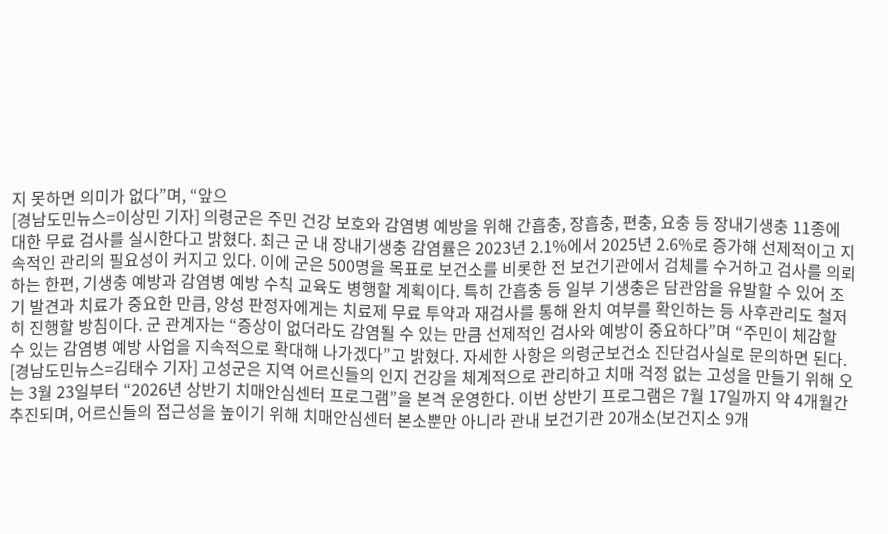지 못하면 의미가 없다”며, “앞으
[경남도민뉴스=이상민 기자] 의령군은 주민 건강 보호와 감염병 예방을 위해 간흡충, 장흡충, 편충, 요충 등 장내기생충 11종에 대한 무료 검사를 실시한다고 밝혔다. 최근 군 내 장내기생충 감염률은 2023년 2.1%에서 2025년 2.6%로 증가해 선제적이고 지속적인 관리의 필요성이 커지고 있다. 이에 군은 500명을 목표로 보건소를 비롯한 전 보건기관에서 검체를 수거하고 검사를 의뢰하는 한편, 기생충 예방과 감염병 예방 수칙 교육도 병행할 계획이다. 특히 간흡충 등 일부 기생충은 담관암을 유발할 수 있어 조기 발견과 치료가 중요한 만큼, 양성 판정자에게는 치료제 무료 투약과 재검사를 통해 완치 여부를 확인하는 등 사후관리도 철저히 진행할 방침이다. 군 관계자는 “증상이 없더라도 감염될 수 있는 만큼 선제적인 검사와 예방이 중요하다”며 “주민이 체감할 수 있는 감염병 예방 사업을 지속적으로 확대해 나가겠다”고 밝혔다. 자세한 사항은 의령군보건소 진단검사실로 문의하면 된다.
[경남도민뉴스=김태수 기자] 고성군은 지역 어르신들의 인지 건강을 체계적으로 관리하고 치매 걱정 없는 고성을 만들기 위해 오는 3월 23일부터 “2026년 상반기 치매안심센터 프로그램”을 본격 운영한다. 이번 상반기 프로그램은 7월 17일까지 약 4개월간 추진되며, 어르신들의 접근성을 높이기 위해 치매안심센터 본소뿐만 아니라 관내 보건기관 20개소(보건지소 9개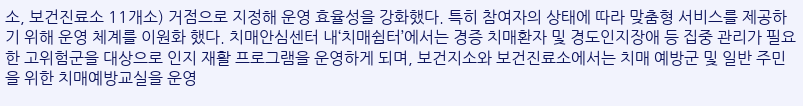소, 보건진료소 11개소) 거점으로 지정해 운영 효율성을 강화했다. 특히 참여자의 상태에 따라 맞춤형 서비스를 제공하기 위해 운영 체계를 이원화 했다. 치매안심센터 내‘치매쉼터’에서는 경증 치매환자 및 경도인지장애 등 집중 관리가 필요한 고위험군을 대상으로 인지 재활 프로그램을 운영하게 되며, 보건지소와 보건진료소에서는 치매 예방군 및 일반 주민을 위한 치매예방교실을 운영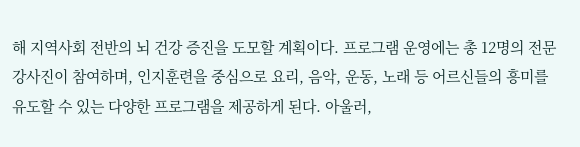해 지역사회 전반의 뇌 건강 증진을 도모할 계획이다. 프로그램 운영에는 총 12명의 전문 강사진이 참여하며, 인지훈련을 중심으로 요리, 음악, 운동, 노래 등 어르신들의 흥미를 유도할 수 있는 다양한 프로그램을 제공하게 된다. 아울러,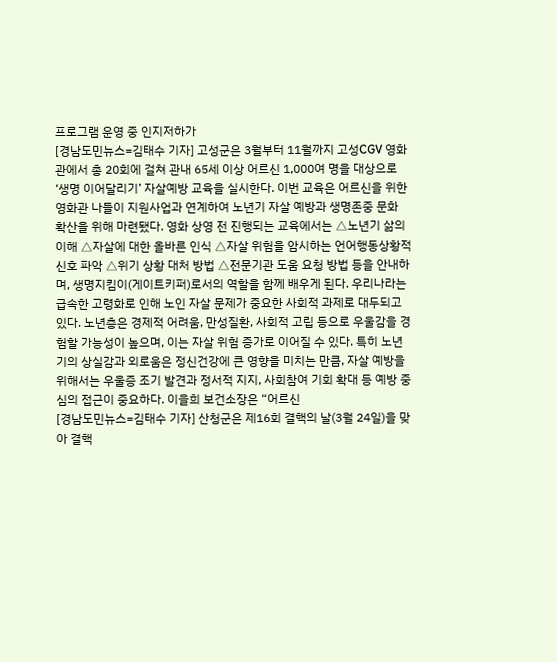프로그램 운영 중 인지저하가
[경남도민뉴스=김태수 기자] 고성군은 3월부터 11월까지 고성CGV 영화관에서 총 20회에 걸쳐 관내 65세 이상 어르신 1,000여 명을 대상으로 ‘생명 이어달리기’ 자살예방 교육을 실시한다. 이번 교육은 어르신을 위한 영화관 나들이 지원사업과 연계하여 노년기 자살 예방과 생명존중 문화 확산을 위해 마련됐다. 영화 상영 전 진행되는 교육에서는 △노년기 삶의 이해 △자살에 대한 올바른 인식 △자살 위험을 암시하는 언어행동상황적 신호 파악 △위기 상황 대처 방법 △전문기관 도움 요청 방법 등을 안내하며, 생명지킴이(게이트키퍼)로서의 역할을 함께 배우게 된다. 우리나라는 급속한 고령화로 인해 노인 자살 문제가 중요한 사회적 과제로 대두되고 있다. 노년층은 경제적 어려움, 만성질환, 사회적 고립 등으로 우울감을 경험할 가능성이 높으며, 이는 자살 위험 증가로 이어질 수 있다. 특히 노년기의 상실감과 외로움은 정신건강에 큰 영향을 미치는 만큼, 자살 예방을 위해서는 우울증 조기 발견과 정서적 지지, 사회참여 기회 확대 등 예방 중심의 접근이 중요하다. 이을희 보건소장은 “어르신
[경남도민뉴스=김태수 기자] 산청군은 제16회 결핵의 날(3월 24일)을 맞아 결핵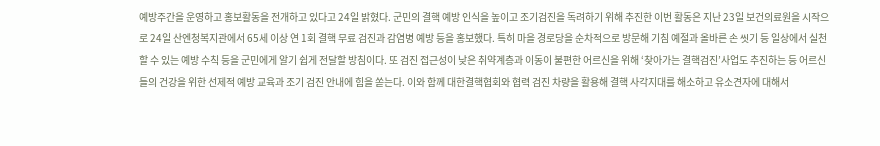예방주간을 운영하고 홍보활동을 전개하고 있다고 24일 밝혔다. 군민의 결핵 예방 인식을 높이고 조기검진을 독려하기 위해 추진한 이번 활동은 지난 23일 보건의료원을 시작으로 24일 산엔청복지관에서 65세 이상 연 1회 결핵 무료 검진과 감염병 예방 등을 홍보했다. 특히 마을 경로당을 순차적으로 방문해 기침 예절과 올바른 손 씻기 등 일상에서 실천할 수 있는 예방 수칙 등을 군민에게 알기 쉽게 전달할 방침이다. 또 검진 접근성이 낮은 취약계층과 이동이 불편한 어르신을 위해 ‘찾아가는 결핵검진’사업도 추진하는 등 어르신들의 건강을 위한 선제적 예방 교육과 조기 검진 안내에 힘을 쏟는다. 이와 함께 대한결핵협회와 협력 검진 차량을 활용해 결핵 사각지대를 해소하고 유소견자에 대해서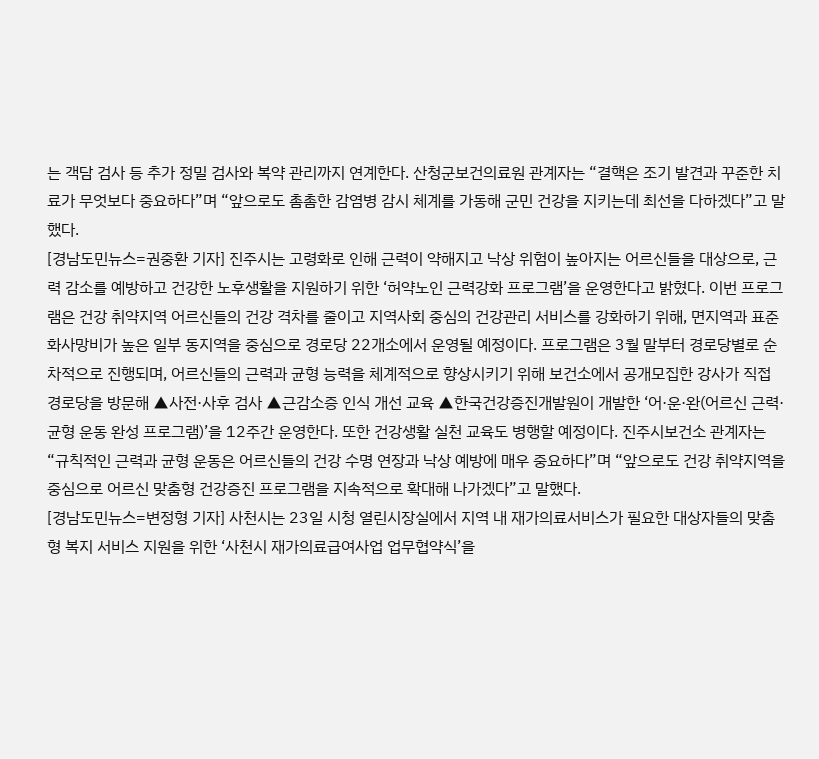는 객담 검사 등 추가 정밀 검사와 복약 관리까지 연계한다. 산청군보건의료원 관계자는 “결핵은 조기 발견과 꾸준한 치료가 무엇보다 중요하다”며 “앞으로도 촘촘한 감염병 감시 체계를 가동해 군민 건강을 지키는데 최선을 다하겠다”고 말했다.
[경남도민뉴스=권중환 기자] 진주시는 고령화로 인해 근력이 약해지고 낙상 위험이 높아지는 어르신들을 대상으로, 근력 감소를 예방하고 건강한 노후생활을 지원하기 위한 ‘허약노인 근력강화 프로그램’을 운영한다고 밝혔다. 이번 프로그램은 건강 취약지역 어르신들의 건강 격차를 줄이고 지역사회 중심의 건강관리 서비스를 강화하기 위해, 면지역과 표준화사망비가 높은 일부 동지역을 중심으로 경로당 22개소에서 운영될 예정이다. 프로그램은 3월 말부터 경로당별로 순차적으로 진행되며, 어르신들의 근력과 균형 능력을 체계적으로 향상시키기 위해 보건소에서 공개모집한 강사가 직접 경로당을 방문해 ▲사전·사후 검사 ▲근감소증 인식 개선 교육 ▲한국건강증진개발원이 개발한 ‘어·운·완(어르신 근력·균형 운동 완성 프로그램)’을 12주간 운영한다. 또한 건강생활 실천 교육도 병행할 예정이다. 진주시보건소 관계자는“규칙적인 근력과 균형 운동은 어르신들의 건강 수명 연장과 낙상 예방에 매우 중요하다”며 “앞으로도 건강 취약지역을 중심으로 어르신 맞춤형 건강증진 프로그램을 지속적으로 확대해 나가겠다”고 말했다.
[경남도민뉴스=변정형 기자] 사천시는 23일 시청 열린시장실에서 지역 내 재가의료서비스가 필요한 대상자들의 맞춤형 복지 서비스 지원을 위한 ‘사천시 재가의료급여사업 업무협약식’을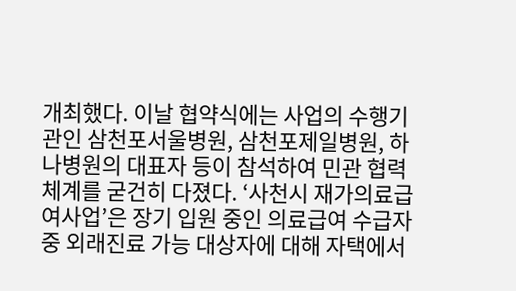개최했다. 이날 협약식에는 사업의 수행기관인 삼천포서울병원, 삼천포제일병원, 하나병원의 대표자 등이 참석하여 민관 협력 체계를 굳건히 다졌다. ‘사천시 재가의료급여사업’은 장기 입원 중인 의료급여 수급자 중 외래진료 가능 대상자에 대해 자택에서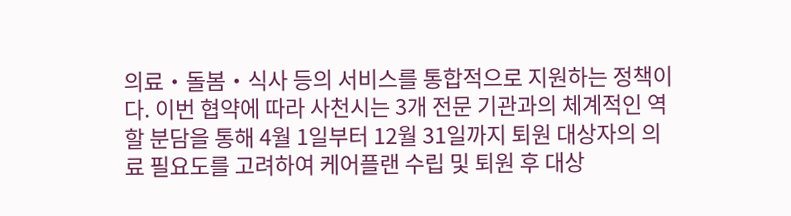의료‧돌봄‧식사 등의 서비스를 통합적으로 지원하는 정책이다. 이번 협약에 따라 사천시는 3개 전문 기관과의 체계적인 역할 분담을 통해 4월 1일부터 12월 31일까지 퇴원 대상자의 의료 필요도를 고려하여 케어플랜 수립 및 퇴원 후 대상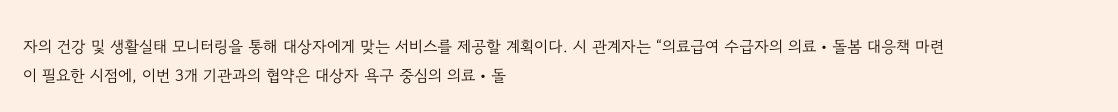자의 건강 및 생활실태 모니터링을 통해 대상자에게 맞는 서비스를 제공할 계획이다. 시 관계자는 “의료급여 수급자의 의료‧돌봄 대응책 마련이 필요한 시점에, 이번 3개 기관과의 협약은 대상자 욕구 중심의 의료‧돌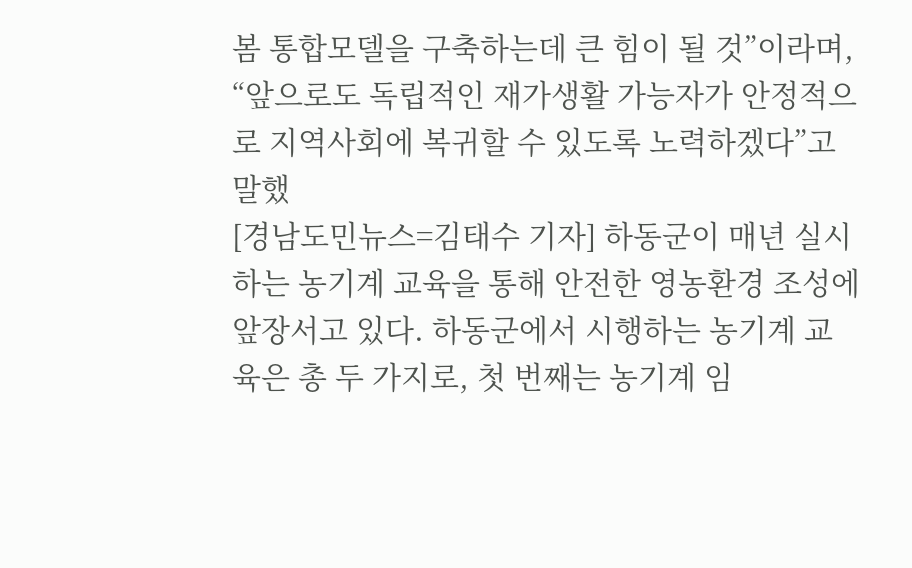봄 통합모델을 구축하는데 큰 힘이 될 것”이라며, “앞으로도 독립적인 재가생활 가능자가 안정적으로 지역사회에 복귀할 수 있도록 노력하겠다”고 말했
[경남도민뉴스=김태수 기자] 하동군이 매년 실시하는 농기계 교육을 통해 안전한 영농환경 조성에 앞장서고 있다. 하동군에서 시행하는 농기계 교육은 총 두 가지로, 첫 번째는 농기계 임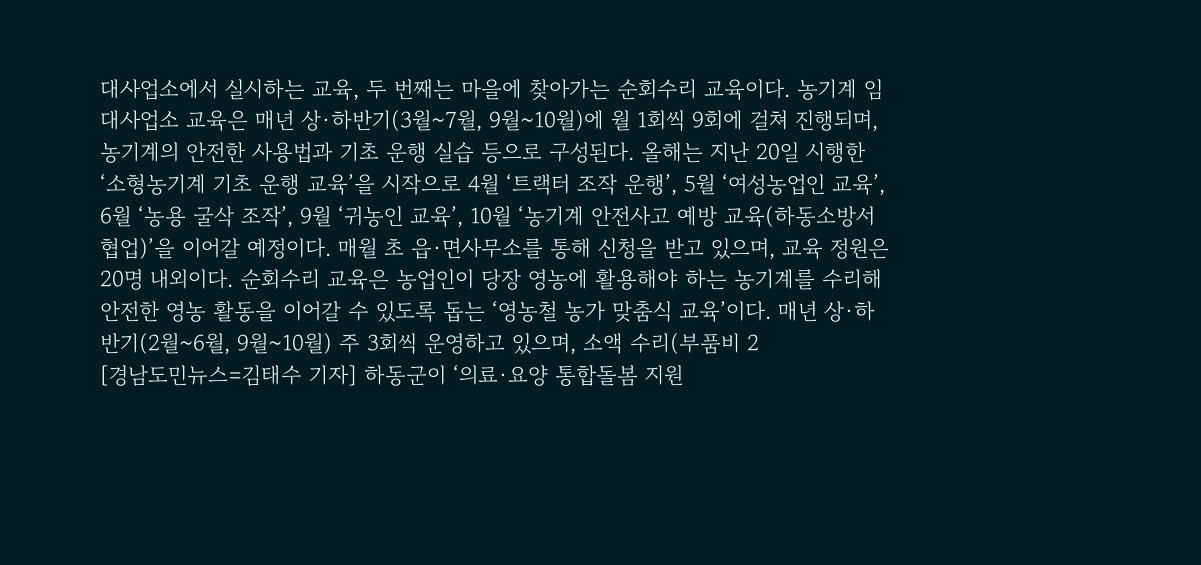대사업소에서 실시하는 교육, 두 번째는 마을에 찾아가는 순회수리 교육이다. 농기계 임대사업소 교육은 매년 상·하반기(3월~7월, 9월~10월)에 월 1회씩 9회에 걸쳐 진행되며, 농기계의 안전한 사용법과 기초 운행 실습 등으로 구성된다. 올해는 지난 20일 시행한 ‘소형농기계 기초 운행 교육’을 시작으로 4월 ‘트랙터 조작 운행’, 5월 ‘여성농업인 교육’, 6월 ‘농용 굴삭 조작’, 9월 ‘귀농인 교육’, 10월 ‘농기계 안전사고 예방 교육(하동소방서 협업)’을 이어갈 예정이다. 매월 초 읍·면사무소를 통해 신청을 받고 있으며, 교육 정원은 20명 내외이다. 순회수리 교육은 농업인이 당장 영농에 활용해야 하는 농기계를 수리해 안전한 영농 활동을 이어갈 수 있도록 돕는 ‘영농철 농가 맞춤식 교육’이다. 매년 상·하반기(2월~6월, 9월~10월) 주 3회씩 운영하고 있으며, 소액 수리(부품비 2
[경남도민뉴스=김태수 기자] 하동군이 ‘의료·요양 통합돌봄 지원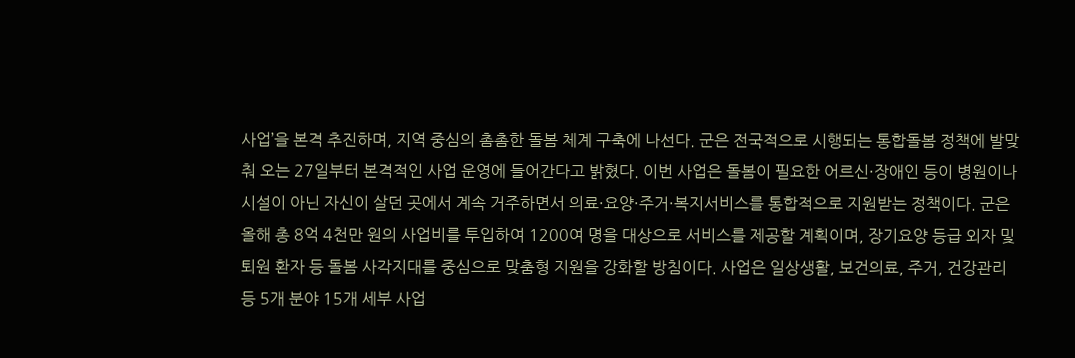사업’을 본격 추진하며, 지역 중심의 촘촘한 돌봄 체계 구축에 나선다. 군은 전국적으로 시행되는 통합돌봄 정책에 발맞춰 오는 27일부터 본격적인 사업 운영에 들어간다고 밝혔다. 이번 사업은 돌봄이 필요한 어르신·장애인 등이 병원이나 시설이 아닌 자신이 살던 곳에서 계속 거주하면서 의료·요양·주거·복지서비스를 통합적으로 지원받는 정책이다. 군은 올해 총 8억 4천만 원의 사업비를 투입하여 1200여 명을 대상으로 서비스를 제공할 계획이며, 장기요양 등급 외자 및 퇴원 환자 등 돌봄 사각지대를 중심으로 맞춤형 지원을 강화할 방침이다. 사업은 일상생활, 보건의료, 주거, 건강관리 등 5개 분야 15개 세부 사업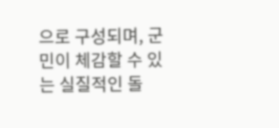으로 구성되며, 군민이 체감할 수 있는 실질적인 돌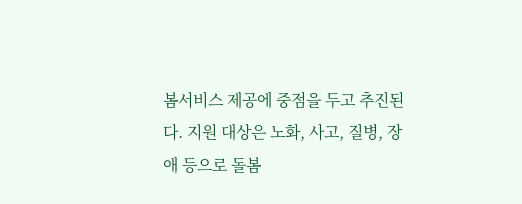봄서비스 제공에 중점을 두고 추진된다. 지원 대상은 노화, 사고, 질병, 장애 등으로 돌봄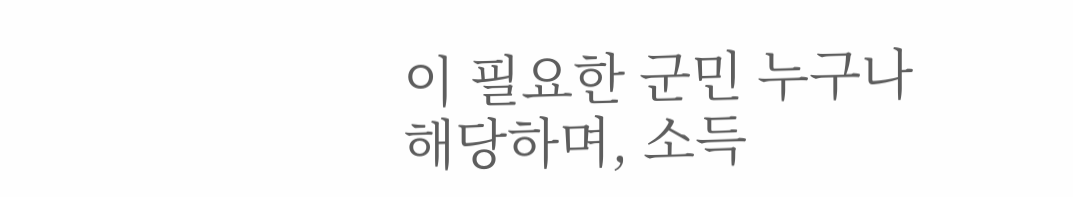이 필요한 군민 누구나 해당하며, 소득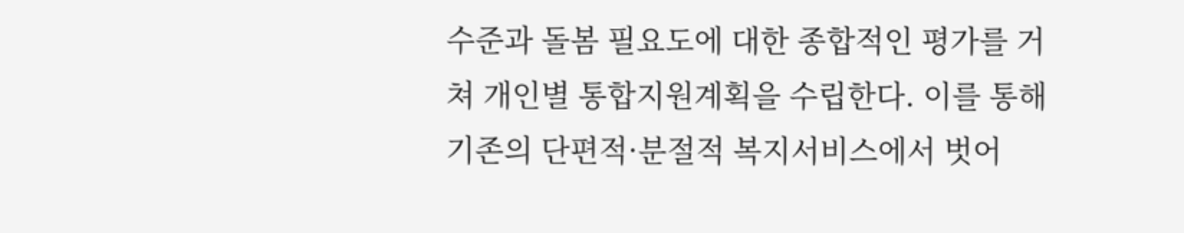수준과 돌봄 필요도에 대한 종합적인 평가를 거쳐 개인별 통합지원계획을 수립한다. 이를 통해 기존의 단편적·분절적 복지서비스에서 벗어